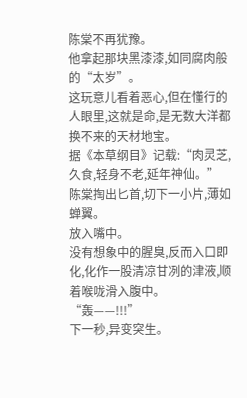陈棠不再犹豫。
他拿起那块黑漆漆,如同腐肉般的“太岁”。
这玩意儿看着恶心,但在懂行的人眼里,这就是命,是无数大洋都换不来的天材地宝。
据《本草纲目》记载:“肉灵芝,久食,轻身不老,延年神仙。”
陈棠掏出匕首,切下一小片,薄如蝉翼。
放入嘴中。
没有想象中的腥臭,反而入口即化,化作一股清凉甘冽的津液,顺着喉咙滑入腹中。
“轰——!!!”
下一秒,异变突生。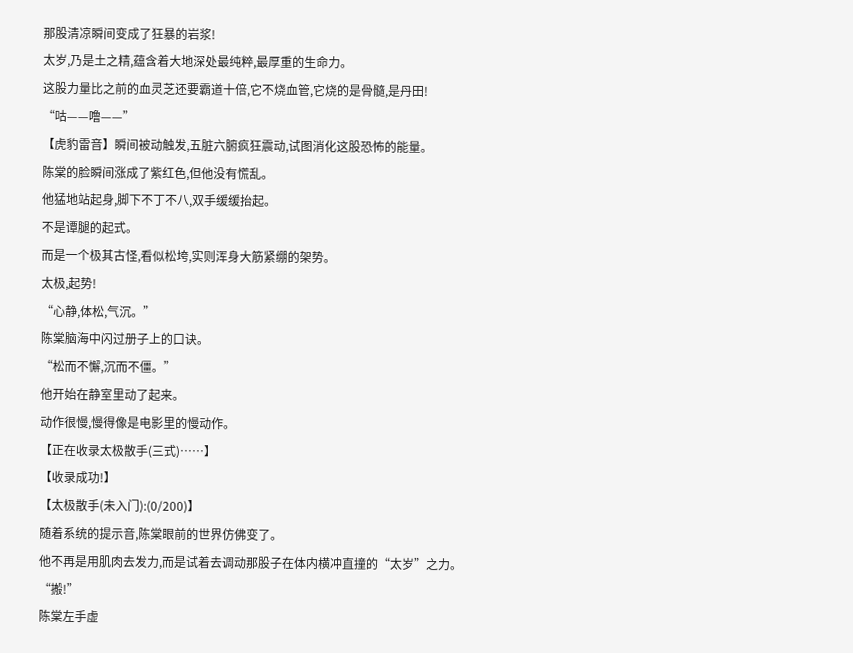那股清凉瞬间变成了狂暴的岩浆!
太岁,乃是土之精,蕴含着大地深处最纯粹,最厚重的生命力。
这股力量比之前的血灵芝还要霸道十倍,它不烧血管,它烧的是骨髓,是丹田!
“咕——噜——”
【虎豹雷音】瞬间被动触发,五脏六腑疯狂震动,试图消化这股恐怖的能量。
陈棠的脸瞬间涨成了紫红色,但他没有慌乱。
他猛地站起身,脚下不丁不八,双手缓缓抬起。
不是谭腿的起式。
而是一个极其古怪,看似松垮,实则浑身大筋紧绷的架势。
太极,起势!
“心静,体松,气沉。”
陈棠脑海中闪过册子上的口诀。
“松而不懈,沉而不僵。”
他开始在静室里动了起来。
动作很慢,慢得像是电影里的慢动作。
【正在收录太极散手(三式)……】
【收录成功!】
【太极散手(未入门):(0/200)】
随着系统的提示音,陈棠眼前的世界仿佛变了。
他不再是用肌肉去发力,而是试着去调动那股子在体内横冲直撞的“太岁”之力。
“搬!”
陈棠左手虚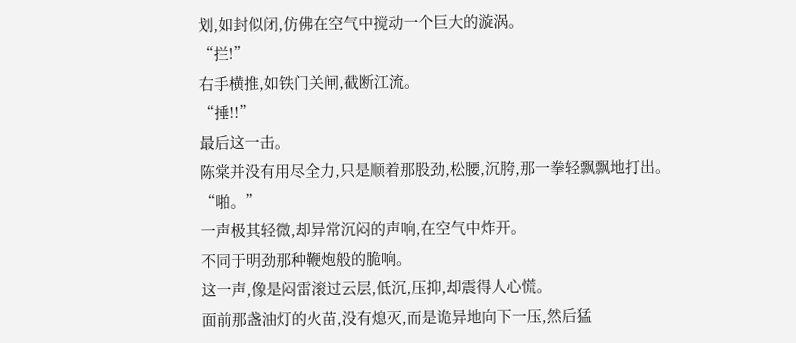划,如封似闭,仿佛在空气中搅动一个巨大的漩涡。
“拦!”
右手横推,如铁门关闸,截断江流。
“捶!!”
最后这一击。
陈棠并没有用尽全力,只是顺着那股劲,松腰,沉胯,那一拳轻飘飘地打出。
“啪。”
一声极其轻微,却异常沉闷的声响,在空气中炸开。
不同于明劲那种鞭炮般的脆响。
这一声,像是闷雷滚过云层,低沉,压抑,却震得人心慌。
面前那盏油灯的火苗,没有熄灭,而是诡异地向下一压,然后猛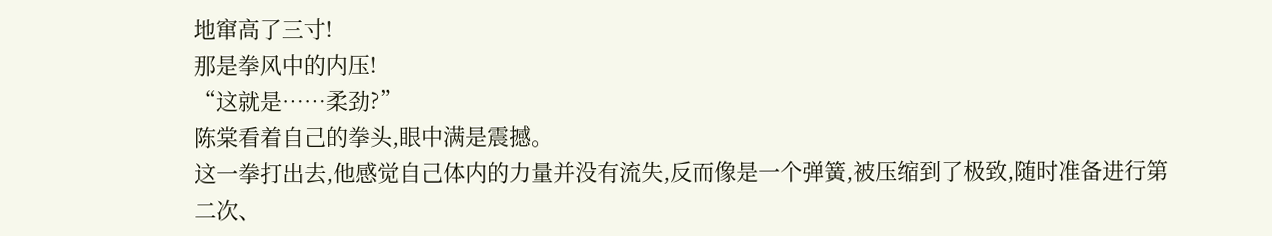地窜高了三寸!
那是拳风中的内压!
“这就是……柔劲?”
陈棠看着自己的拳头,眼中满是震撼。
这一拳打出去,他感觉自己体内的力量并没有流失,反而像是一个弹簧,被压缩到了极致,随时准备进行第二次、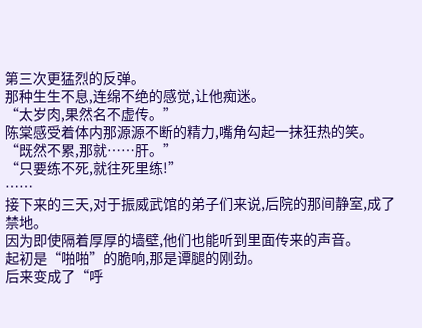第三次更猛烈的反弹。
那种生生不息,连绵不绝的感觉,让他痴迷。
“太岁肉,果然名不虚传。”
陈棠感受着体内那源源不断的精力,嘴角勾起一抹狂热的笑。
“既然不累,那就……肝。”
“只要练不死,就往死里练!”
……
接下来的三天,对于振威武馆的弟子们来说,后院的那间静室,成了禁地。
因为即使隔着厚厚的墙壁,他们也能听到里面传来的声音。
起初是“啪啪”的脆响,那是谭腿的刚劲。
后来变成了“呼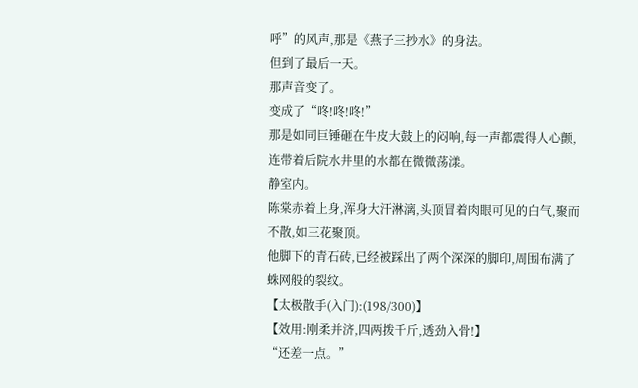呼”的风声,那是《燕子三抄水》的身法。
但到了最后一天。
那声音变了。
变成了“咚!咚!咚!”
那是如同巨锤砸在牛皮大鼓上的闷响,每一声都震得人心颤,连带着后院水井里的水都在微微荡漾。
静室内。
陈棠赤着上身,浑身大汗淋漓,头顶冒着肉眼可见的白气,聚而不散,如三花聚顶。
他脚下的青石砖,已经被踩出了两个深深的脚印,周围布满了蛛网般的裂纹。
【太极散手(入门):(198/300)】
【效用:刚柔并济,四两拨千斤,透劲入骨!】
“还差一点。”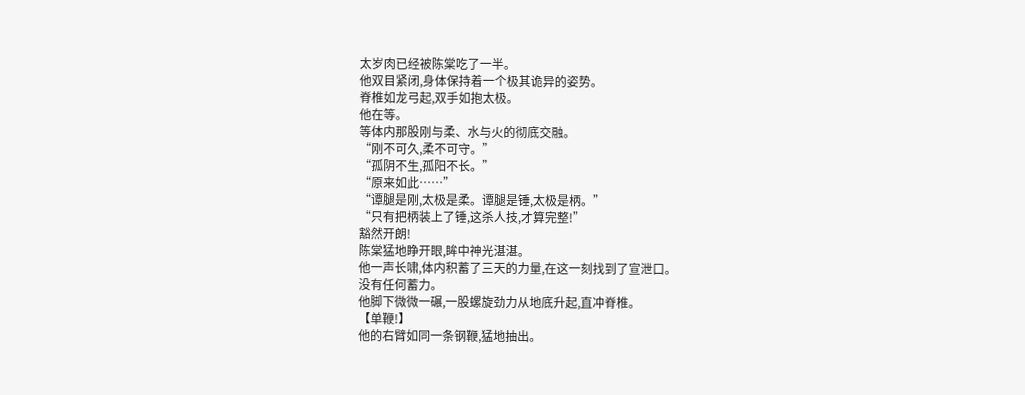太岁肉已经被陈棠吃了一半。
他双目紧闭,身体保持着一个极其诡异的姿势。
脊椎如龙弓起,双手如抱太极。
他在等。
等体内那股刚与柔、水与火的彻底交融。
“刚不可久,柔不可守。”
“孤阴不生,孤阳不长。”
“原来如此……”
“谭腿是刚,太极是柔。谭腿是锤,太极是柄。”
“只有把柄装上了锤,这杀人技,才算完整!”
豁然开朗!
陈棠猛地睁开眼,眸中神光湛湛。
他一声长啸,体内积蓄了三天的力量,在这一刻找到了宣泄口。
没有任何蓄力。
他脚下微微一碾,一股螺旋劲力从地底升起,直冲脊椎。
【单鞭!】
他的右臂如同一条钢鞭,猛地抽出。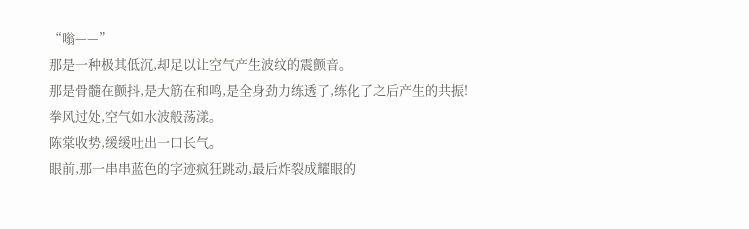“嗡——”
那是一种极其低沉,却足以让空气产生波纹的震颤音。
那是骨髓在颤抖,是大筋在和鸣,是全身劲力练透了,练化了之后产生的共振!
拳风过处,空气如水波般荡漾。
陈棠收势,缓缓吐出一口长气。
眼前,那一串串蓝色的字迹疯狂跳动,最后炸裂成耀眼的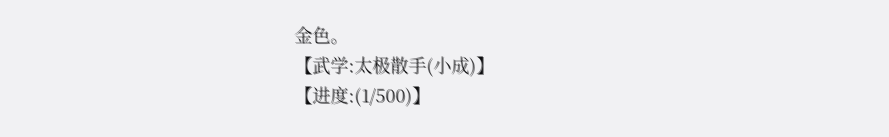金色。
【武学:太极散手(小成)】
【进度:(1/500)】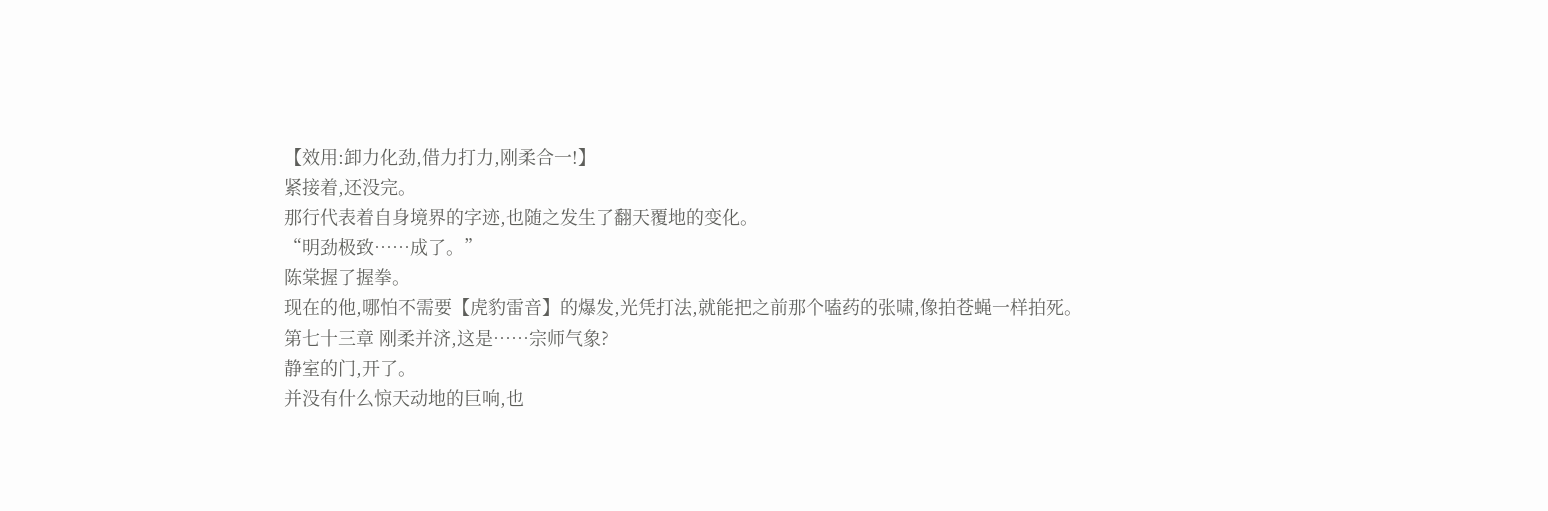【效用:卸力化劲,借力打力,刚柔合一!】
紧接着,还没完。
那行代表着自身境界的字迹,也随之发生了翻天覆地的变化。
“明劲极致……成了。”
陈棠握了握拳。
现在的他,哪怕不需要【虎豹雷音】的爆发,光凭打法,就能把之前那个嗑药的张啸,像拍苍蝇一样拍死。
第七十三章 刚柔并济,这是……宗师气象?
静室的门,开了。
并没有什么惊天动地的巨响,也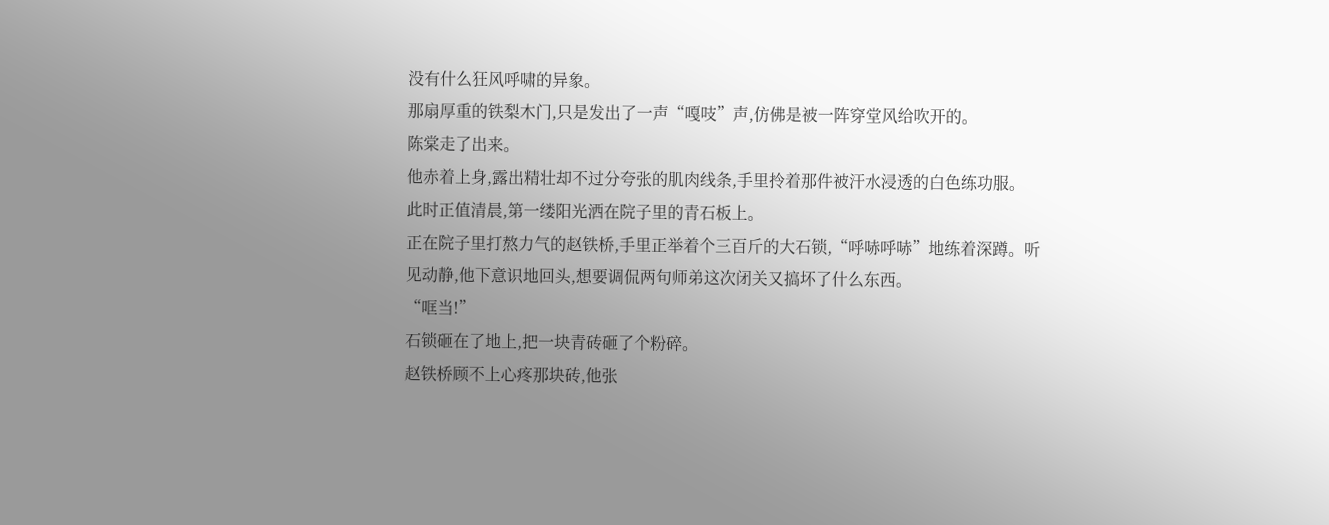没有什么狂风呼啸的异象。
那扇厚重的铁梨木门,只是发出了一声“嘎吱”声,仿佛是被一阵穿堂风给吹开的。
陈棠走了出来。
他赤着上身,露出精壮却不过分夸张的肌肉线条,手里拎着那件被汗水浸透的白色练功服。
此时正值清晨,第一缕阳光洒在院子里的青石板上。
正在院子里打熬力气的赵铁桥,手里正举着个三百斤的大石锁,“呼哧呼哧”地练着深蹲。听见动静,他下意识地回头,想要调侃两句师弟这次闭关又搞坏了什么东西。
“哐当!”
石锁砸在了地上,把一块青砖砸了个粉碎。
赵铁桥顾不上心疼那块砖,他张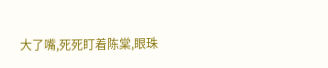大了嘴,死死盯着陈棠,眼珠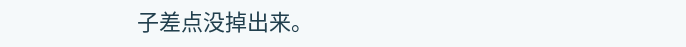子差点没掉出来。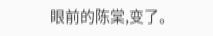眼前的陈棠,变了。